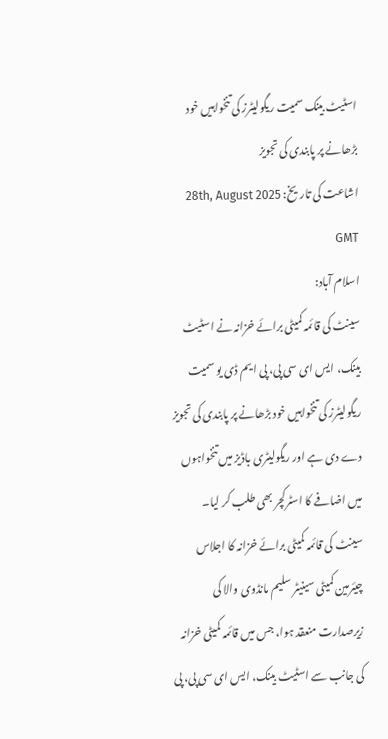اسٹیٹ بینک سمیت ریگولیٹرز کی تنخواہیں خود بڑھانے پر پابندی کی تجویز
اشاعت کی تاریخ: 28th, August 2025 GMT
اسلام آباد:
سینٹ کی قائمہ کمیٹی برائے خزانہ نے اسٹیٹ بینک، ایس ای سی پی، پی ایم ڈی یو سمیت ریگولیٹرز کی تنخواہیں خود بڑھانے پر پابندی کی تجویز دے دی ہے اور ریگولیٹری باڈیز میں تنخواہوں میں اضافے کا اسٹرکچر بھی طلب کر لیا۔
سینٹ کی قائمہ کمیٹی برائے خزانہ کا اجلاس چیئرمین کمیٹی سینیٹر سلیم مانڈوی والا کی زیرصدارت منعقد ہوا، جس میں قائمہ کمیٹی خزانہ کی جانب سے اسٹیٹ بینک، ایس ای سی پی، پی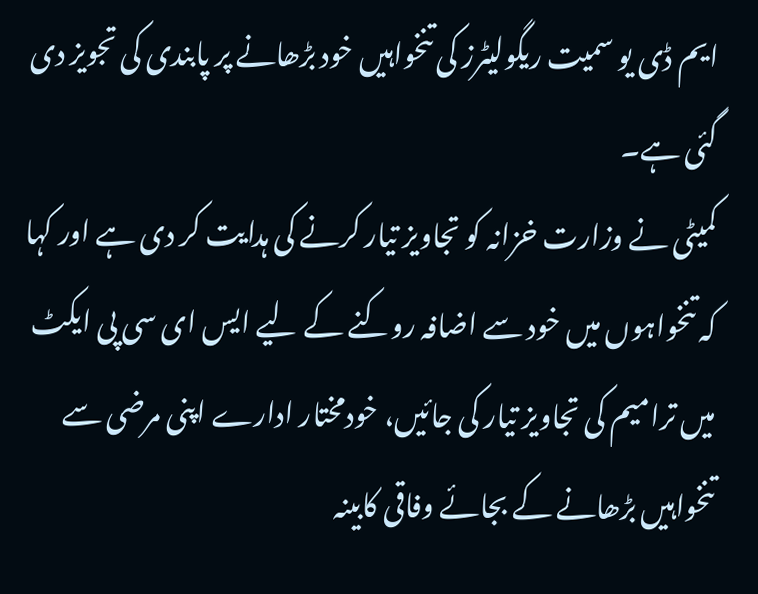ایم ڈی یو سمیت ریگولیٹرز کی تنخواہیں خود بڑھانے پر پابندی کی تجویز دی گئی ہے۔
کمیٹی نے وزارت خزانہ کو تجاویز تیار کرنے کی ہدایت کر دی ہے اور کہا کہ تنخواہوں میں خود سے اضافہ روکنے کے لیے ایس ای سی پی ایکٹ میں ترامیم کی تجاویز تیار کی جائیں، خودمختار ادارے اپنی مرضی سے تنخواہیں بڑھانے کے بجائے وفاقی کابینہ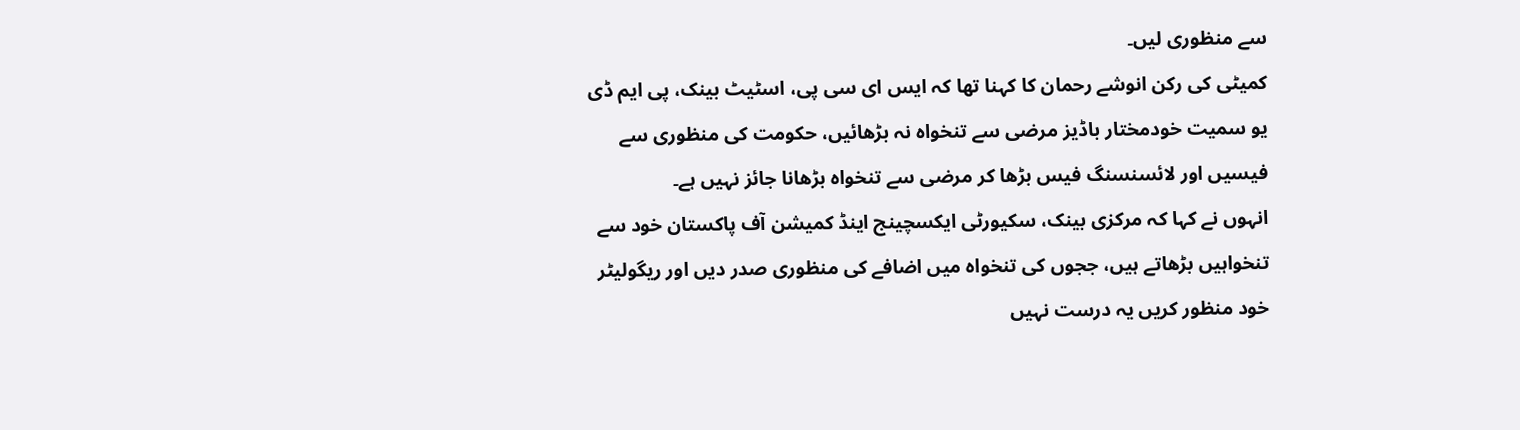سے منظوری لیں۔
کمیٹی کی رکن انوشے رحمان کا کہنا تھا کہ ایس ای سی پی، اسٹیٹ بینک، پی ایم ڈی یو سمیت خودمختار باڈیز مرضی سے تنخواہ نہ بڑھائیں، حکومت کی منظوری سے فیسیں اور لائسنسنگ فیس بڑھا کر مرضی سے تنخواہ بڑھانا جائز نہیں ہے۔
انہوں نے کہا کہ مرکزی بینک، سکیورٹی ایکسچینج اینڈ کمیشن آف پاکستان خود سے تنخواہیں بڑھاتے ہیں، ججوں کی تنخواہ میں اضافے کی منظوری صدر دیں اور ریگولیٹر خود منظور کریں یہ درست نہیں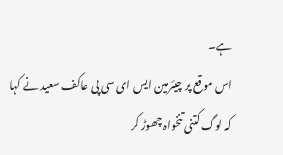ہے۔
اس موقع پر چیئرمین ایس ای سی پی عاکف سعید نے کہا کہ لوگ کتنی تنخواہ چھوڑ کر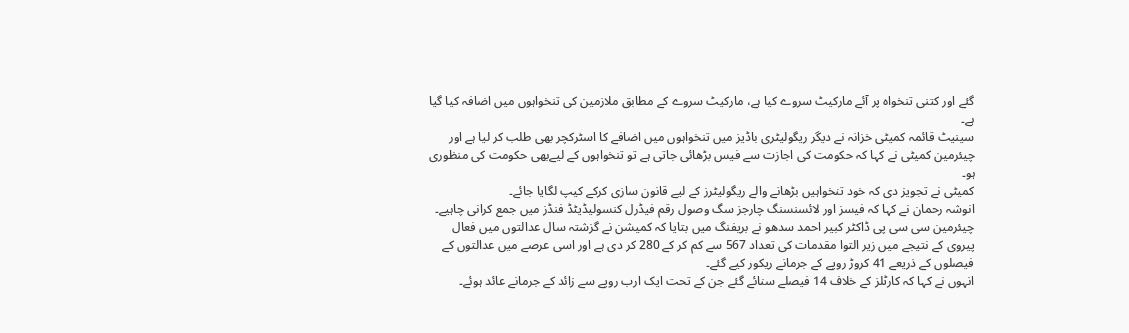گئے اور کتنی تنخواہ پر آئے مارکیٹ سروے کیا ہے، مارکیٹ سروے کے مطابق ملازمین کی تنخواہوں میں اضافہ کیا گیا ہے۔
سینیٹ قائمہ کمیٹی خزانہ نے دیگر ریگولیٹری باڈیز میں تنخواہوں میں اضافے کا اسٹرکچر بھی طلب کر لیا ہے اور چیئرمین کمیٹی نے کہا کہ حکومت کی اجازت سے فیس بڑھائی جاتی ہے تو تنخواہوں کے لیےبھی حکومت کی منظوری ہو۔
کمیٹی نے تجویز دی کہ خود تنخواہیں بڑھانے والے ریگولیٹرز کے لیے قانون سازی کرکے کیپ لگایا جائے۔
انوشہ رحمان نے کہا کہ فیسز اور لائسنسنگ چارجز سگ وصول رقم فیڈرل کنسولیڈیٹڈ فنڈز میں جمع کرانی چاہیے۔
چیئرمین سی سی پی ڈاکٹر کبیر احمد سدھو نے بریفنگ میں بتایا کہ کمیشن نے گزشتہ سال عدالتوں میں فعال پیروی کے نتیجے میں زیر التوا مقدمات کی تعداد 567 سے کم کر کے 280 کر دی ہے اور اسی عرصے میں عدالتوں کے فیصلوں کے ذریعے 41 کروڑ روپے کے جرمانے ریکور کیے گئے۔
انہوں نے کہا کہ کارٹلز کے خلاف 14 فیصلے سنائے گئے جن کے تحت ایک ارب روپے سے زائد کے جرمانے عائد ہوئے۔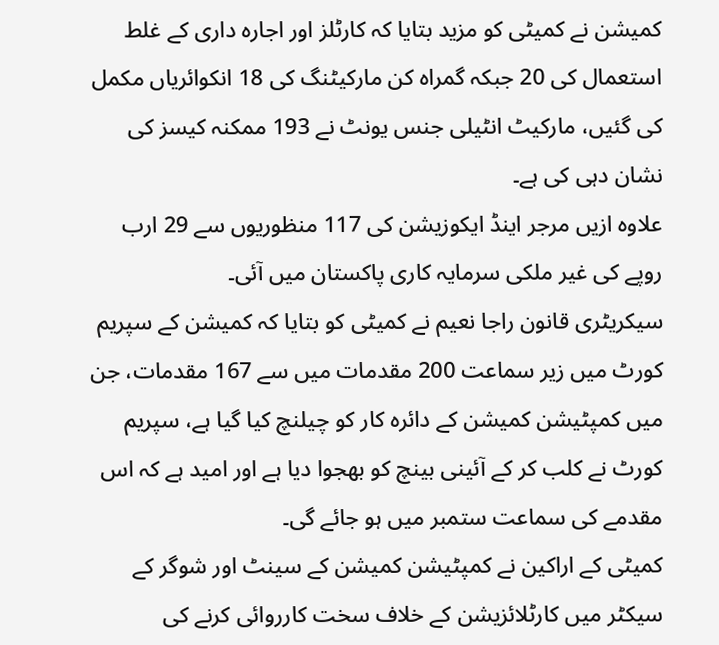کمیشن نے کمیٹی کو مزید بتایا کہ کارٹلز اور اجارہ داری کے غلط استعمال کی 20 جبکہ گمراہ کن مارکیٹنگ کی 18 انکوائریاں مکمل کی گئیں، مارکیٹ انٹیلی جنس یونٹ نے 193 ممکنہ کیسز کی نشان دہی کی ہے۔
علاوہ ازیں مرجر اینڈ ایکوزیشن کی 117 منظوریوں سے 29 ارب روپے کی غیر ملکی سرمایہ کاری پاکستان میں آئی۔
سیکریٹری قانون راجا نعیم نے کمیٹی کو بتایا کہ کمیشن کے سپریم کورٹ میں زیر سماعت 200 مقدمات میں سے 167 مقدمات، جن میں کمپٹیشن کمیشن کے دائرہ کار کو چیلنچ کیا گیا ہے، سپریم کورٹ نے کلب کر کے آئینی بینچ کو بھجوا دیا ہے اور امید ہے کہ اس مقدمے کی سماعت ستمبر میں ہو جائے گی۔
کمیٹی کے اراکین نے کمپٹیشن کمیشن کے سینٹ اور شوگر کے سیکٹر میں کارٹلائزیشن کے خلاف سخت کارروائی کرنے کی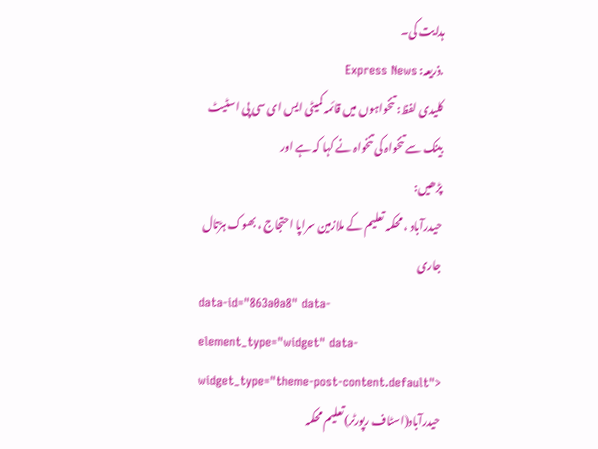ہدایت کی۔
.ذریعہ: Express News
کلیدی لفظ: تنخواہوں میں قائمہ کمیٹی ایس ای سی پی اسٹیٹ بینک سے تنخواہ کی تنخواہ نے کہا کہ ہے اور
پڑھیں:
حیدرآباد ، محکمہ تعلیم کے ملازمین سراپا احتجاج ، بھوک ہڑتال جاری
data-id="863a0a8" data-element_type="widget" data-widget_type="theme-post-content.default">
حیدرآباد(اسٹاف رپورٹر)تعلیم محکمہ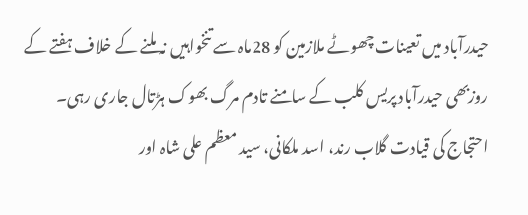حیدرآباد میں تعینات چھوٹے ملازمین کو 28ماہ سے تنخواہیں نہ ملنے کے خلاف ہفتے کے روزبھی حیدرآباد پریس کلب کے سامنے تادم مرگ بھوک ہڑتال جاری رہی۔ احتجاج کی قیادت گلاب رند، اسد ملکانی، سید معظم علی شاہ اور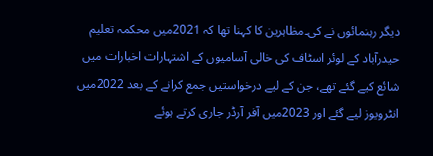دیگر رہنمائوں نے کی۔مظاہرین کا کہنا تھا کہ 2021میں محکمہ تعلیم حیدرآباد کے لوئر اسٹاف کی خالی آسامیوں کے اشتہارات اخبارات میں شائع کیے گئے تھے، جن کے لیے درخواستیں جمع کرانے کے بعد 2022میں انٹرویوز لیے گئے اور 2023میں آفر آرڈر جاری کرتے ہوئے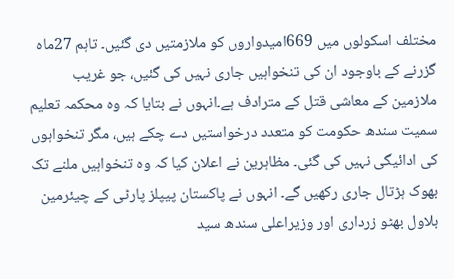مختلف اسکولوں میں 669امیدواروں کو ملازمتیں دی گئیں۔ تاہم 27ماہ گزرنے کے باوجود ان کی تنخواہیں جاری نہیں کی گئیں، جو غریب ملازمین کے معاشی قتل کے مترادف ہے۔انہوں نے بتایا کہ وہ محکمہ تعلیم سمیت سندھ حکومت کو متعدد درخواستیں دے چکے ہیں، مگر تنخواہوں کی ادائیگی نہیں کی گئی۔ مظاہرین نے اعلان کیا کہ وہ تنخواہیں ملنے تک بھوک ہڑتال جاری رکھیں گے۔ انہوں نے پاکستان پیپلز پارٹی کے چیئرمین بلاول بھٹو زرداری اور وزیراعلی سندھ سید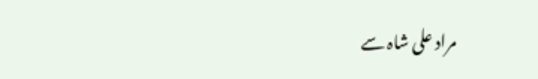مراد علی شاہ سے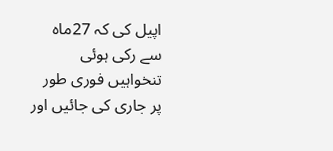اپیل کی کہ 27ماہ سے رکی ہوئی تنخواہیں فوری طور پر جاری کی جائیں اور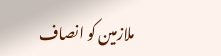ملازمین کو انصاف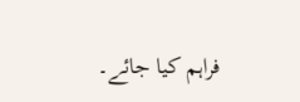فراہم کیا جائے۔